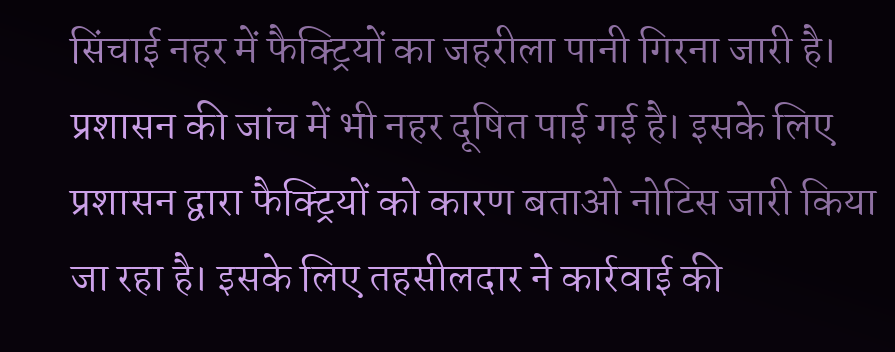सिंचाई नहर में फैक्ट्रियों का जहरीला पानी गिरना जारी है। प्रशासन की जांच में भी नहर दूषित पाई गई है। इसके लिए प्रशासन द्वारा फैक्ट्रियों को कारण बताओ नोटिस जारी किया जा रहा है। इसके लिए तहसीलदार ने कार्रवाई की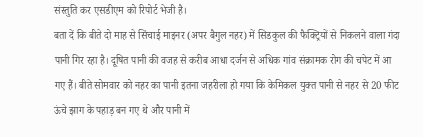संस्तुति कर एसडीएम को रिपोर्ट भेजी है।
बता दें कि बीते दो माह से सिंचाई माइनर (अपर बैगुल नहर) में सिडकुल की फैक्ट्रियों से निकलने वाला गंदा पानी गिर रहा है। दूषित पानी की वजह से करीब आधा दर्जन से अधिक गांव संक्रामक रोग की चपेट में आ गए हैं। बीते सोमवार को नहर का पानी इतना जहरीला हो गया कि केमिकल युक्त पानी से नहर से 20 फीट ऊंचे झाग के पहाड़ बन गए थे और पानी में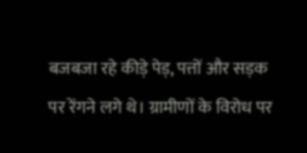बजबजा रहे कीड़े पेड़, पत्तों और सड़क पर रेंगने लगे थे। ग्रामीणों के विरोध पर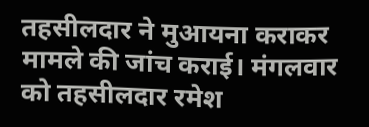तहसीलदार ने मुआयना कराकर मामले की जांच कराई। मंगलवार को तहसीलदार रमेश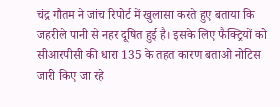चंद्र गौतम ने जांच रिपोर्ट में खुलासा करते हुए बताया कि जहरीले पानी से नहर दूषित हुई है। इसके लिए फैक्ट्रियों को सीआरपीसी की धारा 135 के तहत कारण बताओ नोटिस जारी किए जा रहे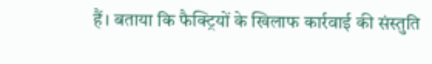हैं। बताया कि फैक्ट्रियों के खिलाफ कार्रवाई की संस्तुति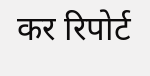कर रिपोर्ट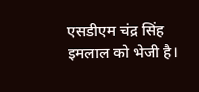एसडीएम चंद्र सिंह इमलाल को भेजी है।